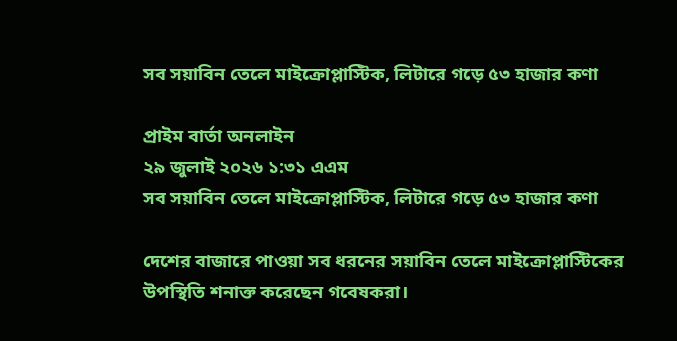সব সয়াবিন তেলে মাইক্রোপ্লাস্টিক, লিটারে গড়ে ৫৩ হাজার কণা

প্রাইম বার্তা অনলাইন
২৯ জুলাই ২০২৬ ১:৩১ এএম
সব সয়াবিন তেলে মাইক্রোপ্লাস্টিক, লিটারে গড়ে ৫৩ হাজার কণা

দেশের বাজারে পাওয়া সব ধরনের সয়াবিন তেলে মাইক্রোপ্লাস্টিকের উপস্থিতি শনাক্ত করেছেন গবেষকরা।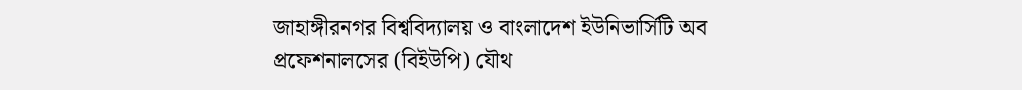জাহাঙ্গীরনগর বিশ্ববিদ্যালয় ও বাংলাদেশ ইউনিভার্সিটি অব প্রফেশনালসের (বিইউপি) যৌথ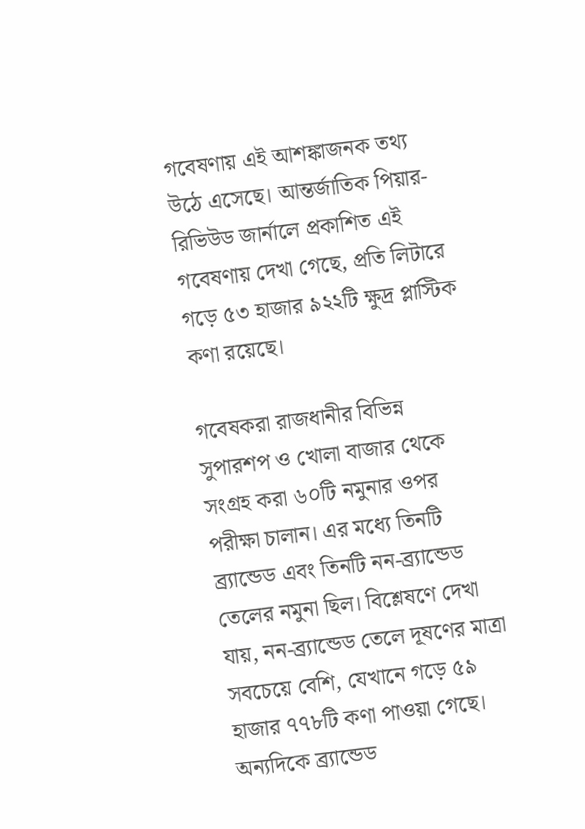গবেষণায় এই আশঙ্কাজনক তথ্য উঠে এসেছে। আন্তর্জাতিক পিয়ার-রিভিউড জার্নালে প্রকাশিত এই গবেষণায় দেখা গেছে, প্রতি লিটারে গড়ে ৫৩ হাজার ৯২২টি ক্ষুদ্র প্লাস্টিক কণা রয়েছে।

গবেষকরা রাজধানীর বিভিন্ন সুপারশপ ও খোলা বাজার থেকে সংগ্রহ করা ৬০টি নমুনার ওপর পরীক্ষা চালান। এর মধ্যে তিনটি ব্র্যান্ডেড এবং তিনটি নন-ব্র্যান্ডেড তেলের নমুনা ছিল। বিশ্লেষণে দেখা যায়, নন-ব্র্যান্ডেড তেলে দূষণের মাত্রা সবচেয়ে বেশি, যেখানে গড়ে ৫৯ হাজার ৭৭৮টি কণা পাওয়া গেছে। অন্যদিকে ব্র্যান্ডেড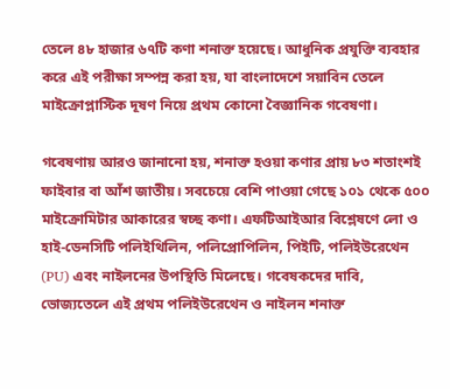তেলে ৪৮ হাজার ৬৭টি কণা শনাক্ত হয়েছে। আধুনিক প্রযুক্তি ব্যবহার করে এই পরীক্ষা সম্পন্ন করা হয়, যা বাংলাদেশে সয়াবিন তেলে মাইক্রোপ্লাস্টিক দূষণ নিয়ে প্রথম কোনো বৈজ্ঞানিক গবেষণা।

গবেষণায় আরও জানানো হয়, শনাক্ত হওয়া কণার প্রায় ৮৩ শতাংশই ফাইবার বা আঁশ জাতীয়। সবচেয়ে বেশি পাওয়া গেছে ১০১ থেকে ৫০০ মাইক্রোমিটার আকারের স্বচ্ছ কণা। এফটিআইআর বিশ্লেষণে লো ও হাই-ডেনসিটি পলিইথিলিন, পলিপ্রোপিলিন, পিইটি, পলিইউরেথেন (PU) এবং নাইলনের উপস্থিতি মিলেছে। গবেষকদের দাবি, ভোজ্যতেলে এই প্রথম পলিইউরেথেন ও নাইলন শনাক্ত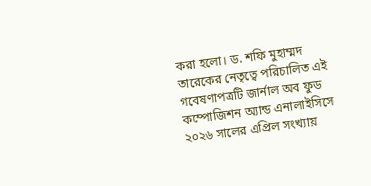করা হলো। ড. শফি মুহাম্মদ তারেকের নেতৃত্বে পরিচালিত এই গবেষণাপত্রটি জার্নাল অব ফুড কম্পোজিশন অ্যান্ড এনালাইসিসে ২০২৬ সালের এপ্রিল সংখ্যায়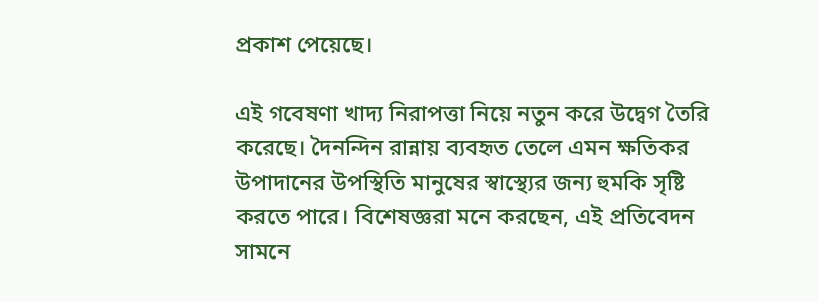প্রকাশ পেয়েছে।

এই গবেষণা খাদ্য নিরাপত্তা নিয়ে নতুন করে উদ্বেগ তৈরি করেছে। দৈনন্দিন রান্নায় ব্যবহৃত তেলে এমন ক্ষতিকর উপাদানের উপস্থিতি মানুষের স্বাস্থ্যের জন্য হুমকি সৃষ্টি করতে পারে। বিশেষজ্ঞরা মনে করছেন, এই প্রতিবেদন সামনে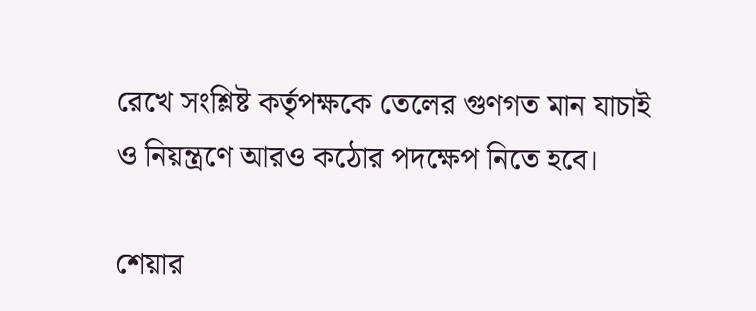রেখে সংশ্লিষ্ট কর্তৃপক্ষকে তেলের গুণগত মান যাচাই ও নিয়ন্ত্রণে আরও কঠোর পদক্ষেপ নিতে হবে।

শেয়ার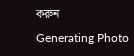করুন
Generating Photo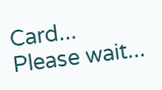Card...
Please wait...